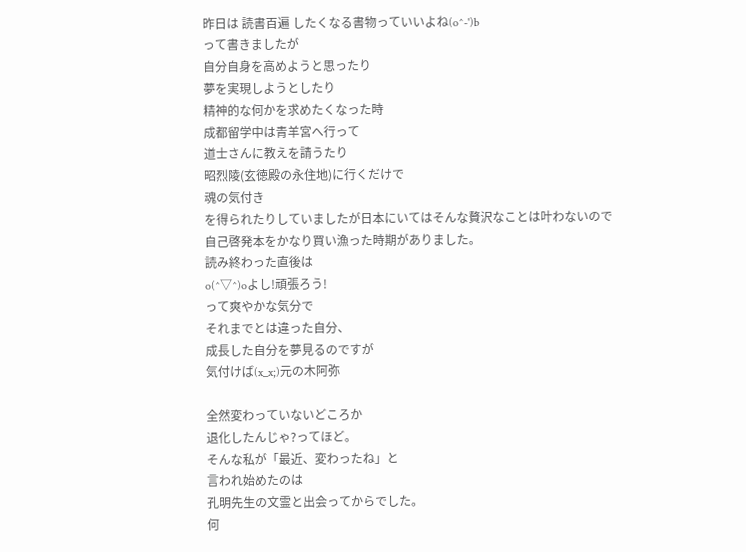昨日は 読書百遍 したくなる書物っていいよね(o^-')b
って書きましたが
自分自身を高めようと思ったり
夢を実現しようとしたり
精神的な何かを求めたくなった時
成都留学中は青羊宮へ行って
道士さんに教えを請うたり
昭烈陵(玄徳殿の永住地)に行くだけで
魂の気付き
を得られたりしていましたが日本にいてはそんな贅沢なことは叶わないので
自己啓発本をかなり買い漁った時期がありました。
読み終わった直後は
o(^▽^)oよし!頑張ろう!
って爽やかな気分で
それまでとは違った自分、
成長した自分を夢見るのですが
気付けば(x_x;)元の木阿弥

全然変わっていないどころか
退化したんじゃ?ってほど。
そんな私が「最近、変わったね」と
言われ始めたのは
孔明先生の文霊と出会ってからでした。
何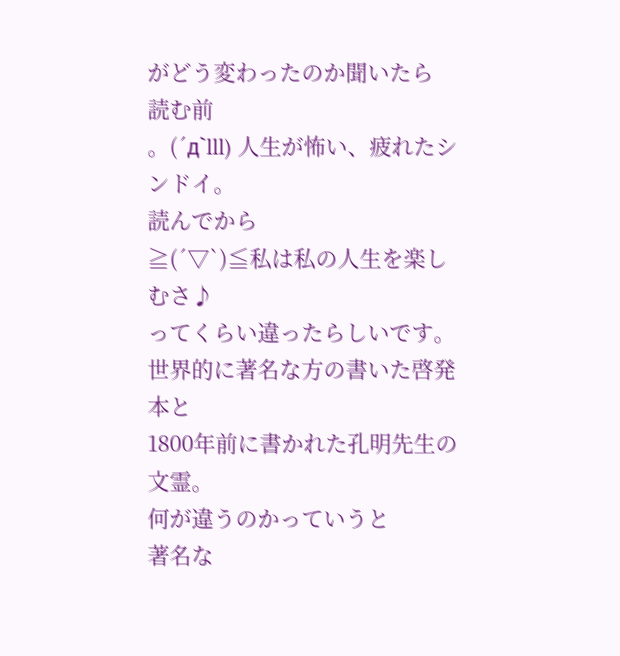がどう変わったのか聞いたら
読む前
。(´д`lll) 人生が怖い、疲れたシンドイ。
読んでから
≧(´▽`)≦私は私の人生を楽しむさ♪
ってくらい違ったらしいです。
世界的に著名な方の書いた啓発本と
1800年前に書かれた孔明先生の文霊。
何が違うのかっていうと
著名な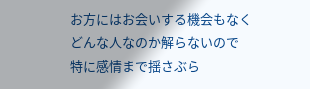お方にはお会いする機会もなく
どんな人なのか解らないので
特に感情まで揺さぶら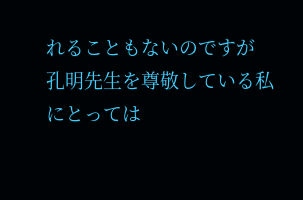れることもないのですが
孔明先生を尊敬している私にとっては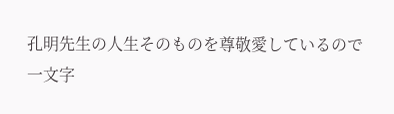孔明先生の人生そのものを尊敬愛しているので
一文字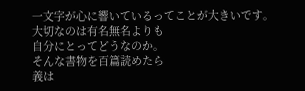一文字が心に響いているってことが大きいです。
大切なのは有名無名よりも
自分にとってどうなのか。
そんな書物を百篇読めたら
義は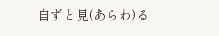自ずと見(あらわ)る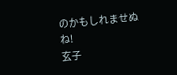のかもしれませぬね!
玄子